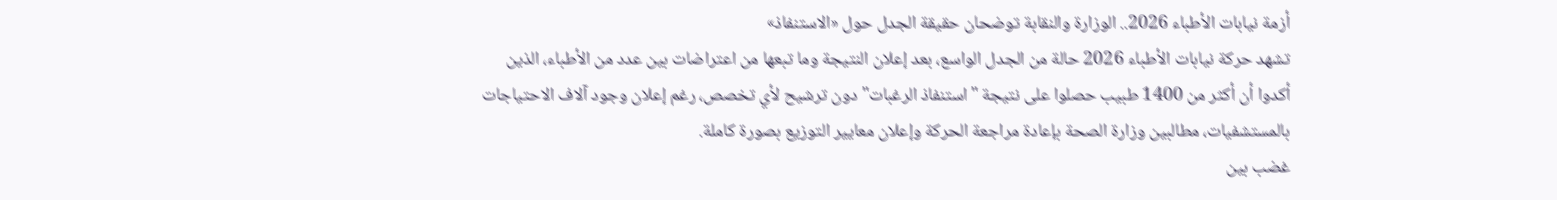أزمة نيابات الأطباء 2026.. الوزارة والنقابة توضحان حقيقة الجدل حول «الاستنفاذ»
تشهد حركة نيابات الأطباء 2026 حالة من الجدل الواسع، بعد إعلان النتيجة وما تبعها من اعتراضات بين عدد من الأطباء، الذين أكدوا أن أكثر من 1400 طبيب حصلوا على نتيجة "استنفاذ الرغبات" دون ترشيح لأي تخصص، رغم إعلان وجود آلاف الاحتياجات بالمستشفيات، مطالبين وزارة الصحة بإعادة مراجعة الحركة وإعلان معايير التوزيع بصورة كاملة.
غضب بين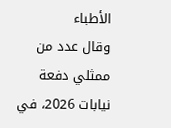الأطباء
وقال عدد من ممثلي دفعة نيابات 2026، في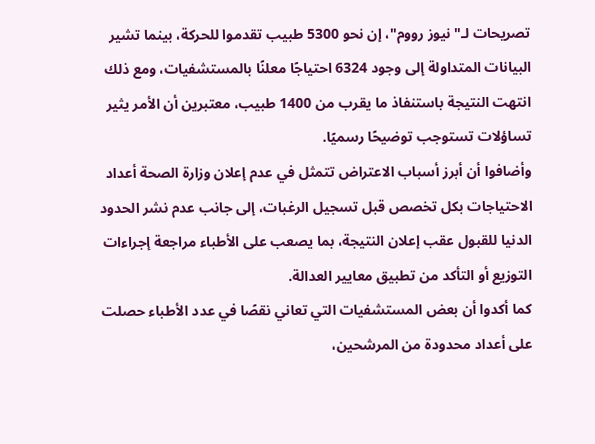تصريحات لـ"نيوز رووم"، إن نحو 5300 طبيب تقدموا للحركة، بينما تشير البيانات المتداولة إلى وجود 6324 احتياجًا معلنًا بالمستشفيات، ومع ذلك انتهت النتيجة باستنفاذ ما يقرب من 1400 طبيب، معتبرين أن الأمر يثير تساؤلات تستوجب توضيحًا رسميًا.
وأضافوا أن أبرز أسباب الاعتراض تتمثل في عدم إعلان وزارة الصحة أعداد الاحتياجات بكل تخصص قبل تسجيل الرغبات، إلى جانب عدم نشر الحدود الدنيا للقبول عقب إعلان النتيجة، بما يصعب على الأطباء مراجعة إجراءات التوزيع أو التأكد من تطبيق معايير العدالة.
كما أكدوا أن بعض المستشفيات التي تعاني نقصًا في عدد الأطباء حصلت على أعداد محدودة من المرشحين،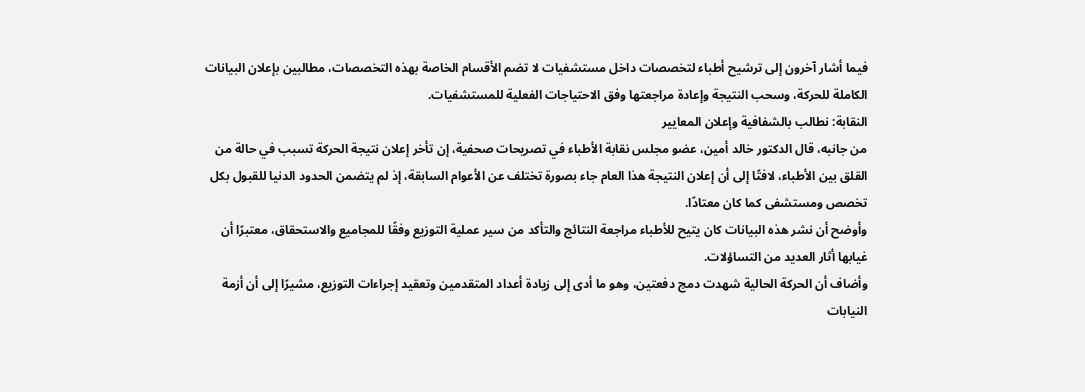فيما أشار آخرون إلى ترشيح أطباء لتخصصات داخل مستشفيات لا تضم الأقسام الخاصة بهذه التخصصات، مطالبين بإعلان البيانات الكاملة للحركة، وسحب النتيجة وإعادة مراجعتها وفق الاحتياجات الفعلية للمستشفيات.
النقابة: نطالب بالشفافية وإعلان المعايير
من جانبه، قال الدكتور خالد أمين، عضو مجلس نقابة الأطباء في تصريحات صحفية، إن تأخر إعلان نتيجة الحركة تسبب في حالة من القلق بين الأطباء، لافتًا إلى أن إعلان النتيجة هذا العام جاء بصورة تختلف عن الأعوام السابقة، إذ لم يتضمن الحدود الدنيا للقبول بكل تخصص ومستشفى كما كان معتادًا.
وأوضح أن نشر هذه البيانات كان يتيح للأطباء مراجعة النتائج والتأكد من سير عملية التوزيع وفقًا للمجاميع والاستحقاق، معتبرًا أن غيابها أثار العديد من التساؤلات.
وأضاف أن الحركة الحالية شهدت دمج دفعتين، وهو ما أدى إلى زيادة أعداد المتقدمين وتعقيد إجراءات التوزيع، مشيرًا إلى أن أزمة النيابات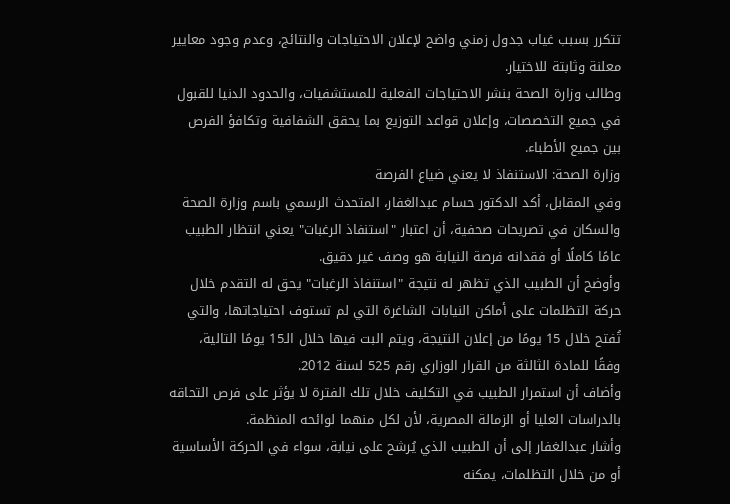تتكرر بسبب غياب جدول زمني واضح لإعلان الاحتياجات والنتائج، وعدم وجود معايير معلنة وثابتة للاختيار.
وطالب وزارة الصحة بنشر الاحتياجات الفعلية للمستشفيات، والحدود الدنيا للقبول في جميع التخصصات، وإعلان قواعد التوزيع بما يحقق الشفافية وتكافؤ الفرص بين جميع الأطباء.
وزارة الصحة: الاستنفاذ لا يعني ضياع الفرصة
وفي المقابل، أكد الدكتور حسام عبدالغفار، المتحدث الرسمي باسم وزارة الصحة والسكان في تصريحات صحفية، أن اعتبار "استنفاذ الرغبات" يعني انتظار الطبيب عامًا كاملًا أو فقدانه فرصة النيابة هو وصف غير دقيق.
وأوضح أن الطبيب الذي تظهر له نتيجة "استنفاذ الرغبات" يحق له التقدم خلال حركة التظلمات على أماكن النيابات الشاغرة التي لم تستوف احتياجاتها، والتي تُفتح خلال 15 يومًا من إعلان النتيجة، ويتم البت فيها خلال الـ15 يومًا التالية، وفقًا للمادة الثالثة من القرار الوزاري رقم 525 لسنة 2012.
وأضاف أن استمرار الطبيب في التكليف خلال تلك الفترة لا يؤثر على فرص التحاقه بالدراسات العليا أو الزمالة المصرية، لأن لكل منهما لوائحه المنظمة.
وأشار عبدالغفار إلى أن الطبيب الذي يُرشح على نيابة، سواء في الحركة الأساسية أو من خلال التظلمات، يمكنه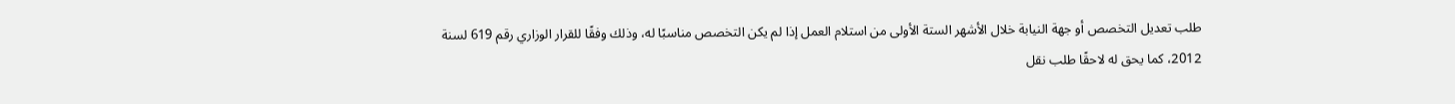طلب تعديل التخصص أو جهة النيابة خلال الأشهر الستة الأولى من استلام العمل إذا لم يكن التخصص مناسبًا له، وذلك وفقًا للقرار الوزاري رقم 619 لسنة 2012، كما يحق له لاحقًا طلب نقل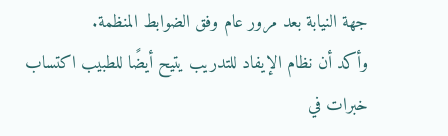جهة النيابة بعد مرور عام وفق الضوابط المنظمة.
وأكد أن نظام الإيفاد للتدريب يتيح أيضًا للطبيب اكتساب خبرات في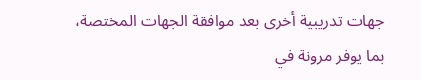جهات تدريبية أخرى بعد موافقة الجهات المختصة، بما يوفر مرونة في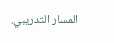المسار التدريبي.